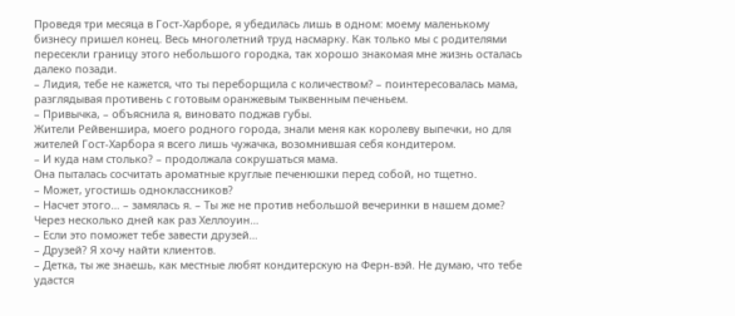Проведя три месяца в Гост-Харборе, я убедилась лишь в одном: моему маленькому бизнесу пришел конец. Весь многолетний труд насмарку. Как только мы с родителями пересекли границу этого небольшого городка, так хорошо знакомая мне жизнь осталась далеко позади.
– Лидия, тебе не кажется, что ты переборщила с количеством? – поинтересовалась мама, разглядывая противень с готовым оранжевым тыквенным печеньем.
– Привычка, – объяснила я, виновато поджав губы.
Жители Рейвеншира, моего родного города, знали меня как королеву выпечки, но для жителей Гост-Харбора я всего лишь чужачка, возомнившая себя кондитером.
– И куда нам столько? – продолжала сокрушаться мама.
Она пыталась сосчитать ароматные круглые печенюшки перед собой, но тщетно.
– Может, угостишь одноклассников?
– Насчет этого… – замялась я. – Ты же не против небольшой вечеринки в нашем доме? Через несколько дней как раз Хеллоуин…
– Если это поможет тебе завести друзей…
– Друзей? Я хочу найти клиентов.
– Детка, ты же знаешь, как местные любят кондитерскую на Ферн-вэй. Не думаю, что тебе удастся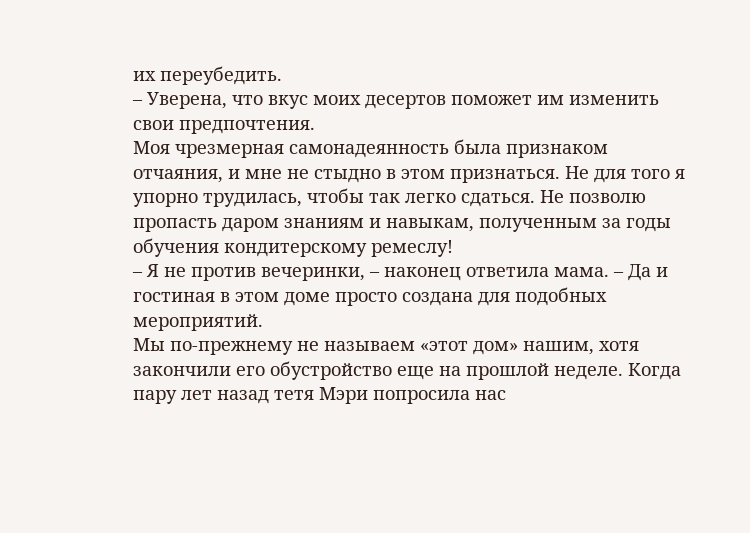их переубедить.
– Уверена, что вкус моих десертов поможет им изменить свои предпочтения.
Моя чрезмерная самонадеянность была признаком отчаяния, и мне не стыдно в этом признаться. Не для того я упорно трудилась, чтобы так легко сдаться. Не позволю пропасть даром знаниям и навыкам, полученным за годы обучения кондитерскому ремеслу!
– Я не против вечеринки, – наконец ответила мама. – Да и гостиная в этом доме просто создана для подобных мероприятий.
Мы по-прежнему не называем «этот дом» нашим, хотя закончили его обустройство еще на прошлой неделе. Когда пару лет назад тетя Мэри попросила нас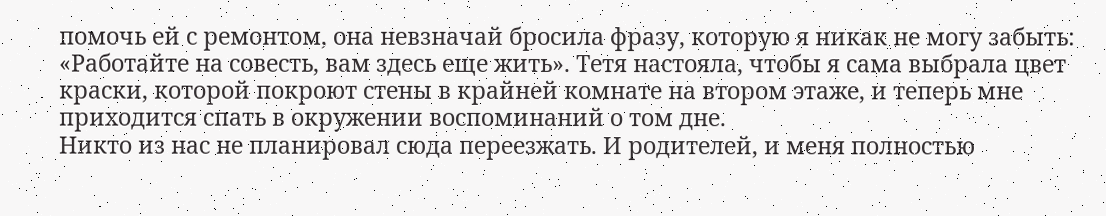помочь ей с ремонтом, она невзначай бросила фразу, которую я никак не могу забыть: «Работайте на совесть, вам здесь еще жить». Тетя настояла, чтобы я сама выбрала цвет краски, которой покроют стены в крайней комнате на втором этаже, и теперь мне приходится спать в окружении воспоминаний о том дне.
Никто из нас не планировал сюда переезжать. И родителей, и меня полностью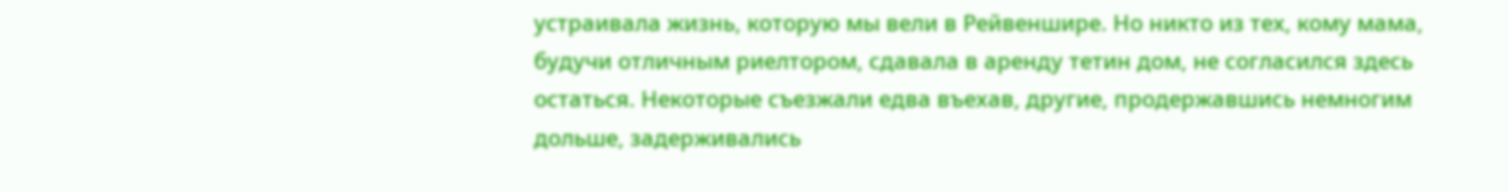устраивала жизнь, которую мы вели в Рейвеншире. Но никто из тех, кому мама, будучи отличным риелтором, сдавала в аренду тетин дом, не согласился здесь остаться. Некоторые съезжали едва въехав, другие, продержавшись немногим дольше, задерживались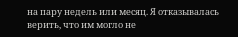на пару недель или месяц. Я отказывалась верить, что им могло не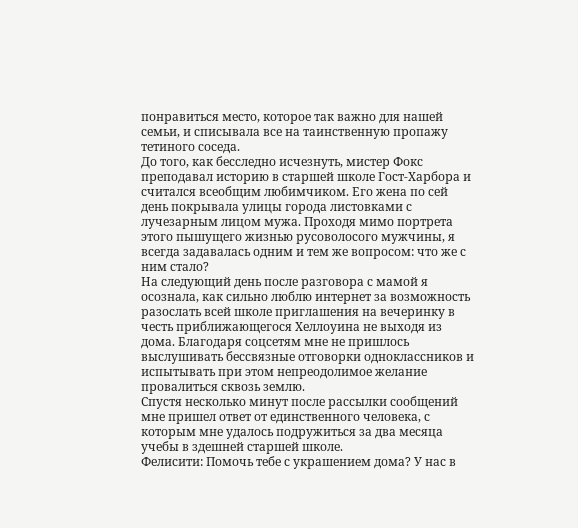понравиться место, которое так важно для нашей семьи, и списывала все на таинственную пропажу тетиного соседа.
До того, как бесследно исчезнуть, мистер Фокс преподавал историю в старшей школе Гост-Харбора и считался всеобщим любимчиком. Его жена по сей день покрывала улицы города листовками с лучезарным лицом мужа. Проходя мимо портрета этого пышущего жизнью русоволосого мужчины, я всегда задавалась одним и тем же вопросом: что же с ним стало?
На следующий день после разговора с мамой я осознала, как сильно люблю интернет за возможность разослать всей школе приглашения на вечеринку в честь приближающегося Хеллоуина не выходя из дома. Благодаря соцсетям мне не пришлось выслушивать бессвязные отговорки одноклассников и испытывать при этом непреодолимое желание провалиться сквозь землю.
Спустя несколько минут после рассылки сообщений мне пришел ответ от единственного человека, с которым мне удалось подружиться за два месяца учебы в здешней старшей школе.
Фелисити: Помочь тебе с украшением дома? У нас в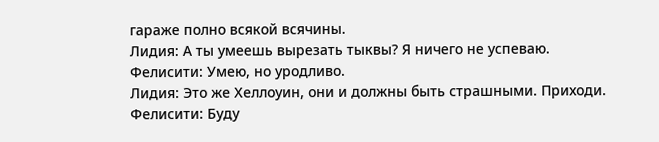гараже полно всякой всячины.
Лидия: А ты умеешь вырезать тыквы? Я ничего не успеваю.
Фелисити: Умею, но уродливо.
Лидия: Это же Хеллоуин, они и должны быть страшными. Приходи.
Фелисити: Буду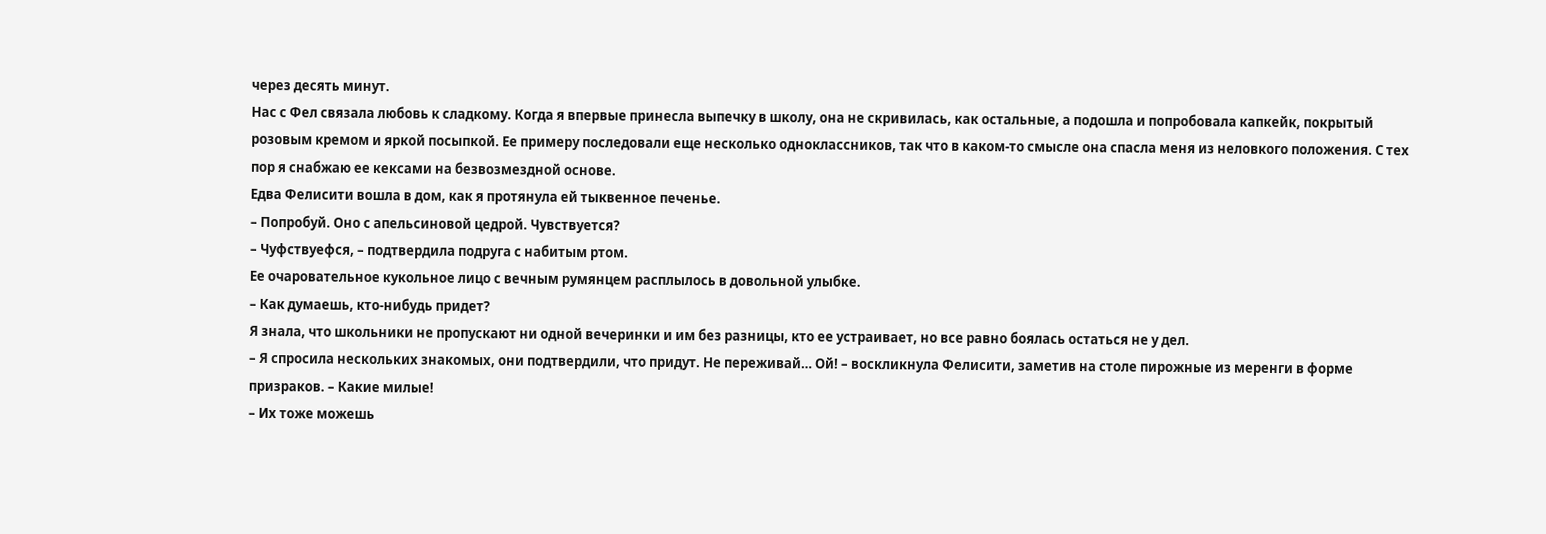через десять минут.
Нас с Фел связала любовь к сладкому. Когда я впервые принесла выпечку в школу, она не скривилась, как остальные, а подошла и попробовала капкейк, покрытый розовым кремом и яркой посыпкой. Ее примеру последовали еще несколько одноклассников, так что в каком-то смысле она спасла меня из неловкого положения. С тех пор я снабжаю ее кексами на безвозмездной основе.
Едва Фелисити вошла в дом, как я протянула ей тыквенное печенье.
– Попробуй. Оно с апельсиновой цедрой. Чувствуется?
– Чуфствуефся, – подтвердила подруга с набитым ртом.
Ее очаровательное кукольное лицо с вечным румянцем расплылось в довольной улыбке.
– Как думаешь, кто-нибудь придет?
Я знала, что школьники не пропускают ни одной вечеринки и им без разницы, кто ее устраивает, но все равно боялась остаться не у дел.
– Я спросила нескольких знакомых, они подтвердили, что придут. Не переживай… Ой! – воскликнула Фелисити, заметив на столе пирожные из меренги в форме призраков. – Какие милые!
– Их тоже можешь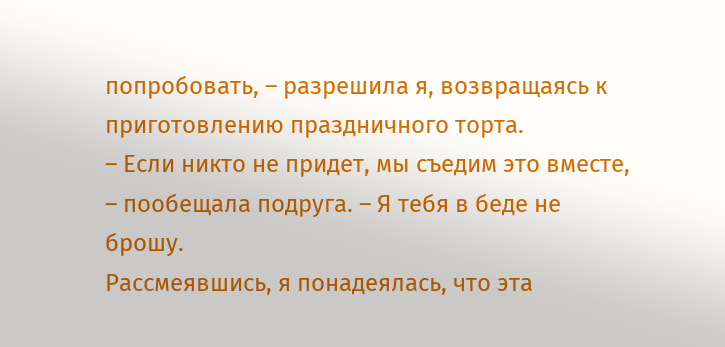попробовать, – разрешила я, возвращаясь к приготовлению праздничного торта.
– Если никто не придет, мы съедим это вместе, – пообещала подруга. – Я тебя в беде не брошу.
Рассмеявшись, я понадеялась, что эта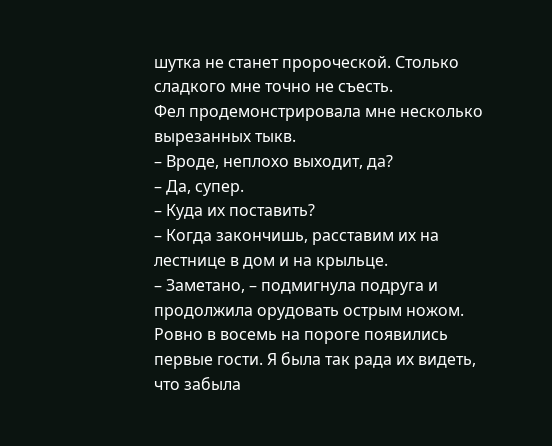шутка не станет пророческой. Столько сладкого мне точно не съесть.
Фел продемонстрировала мне несколько вырезанных тыкв.
– Вроде, неплохо выходит, да?
– Да, супер.
– Куда их поставить?
– Когда закончишь, расставим их на лестнице в дом и на крыльце.
– Заметано, – подмигнула подруга и продолжила орудовать острым ножом.
Ровно в восемь на пороге появились первые гости. Я была так рада их видеть, что забыла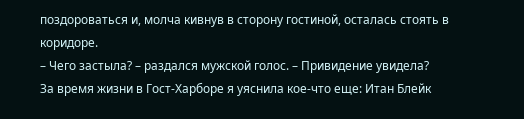поздороваться и, молча кивнув в сторону гостиной, осталась стоять в коридоре.
– Чего застыла? – раздался мужской голос. – Привидение увидела?
За время жизни в Гост-Харборе я уяснила кое-что еще: Итан Блейк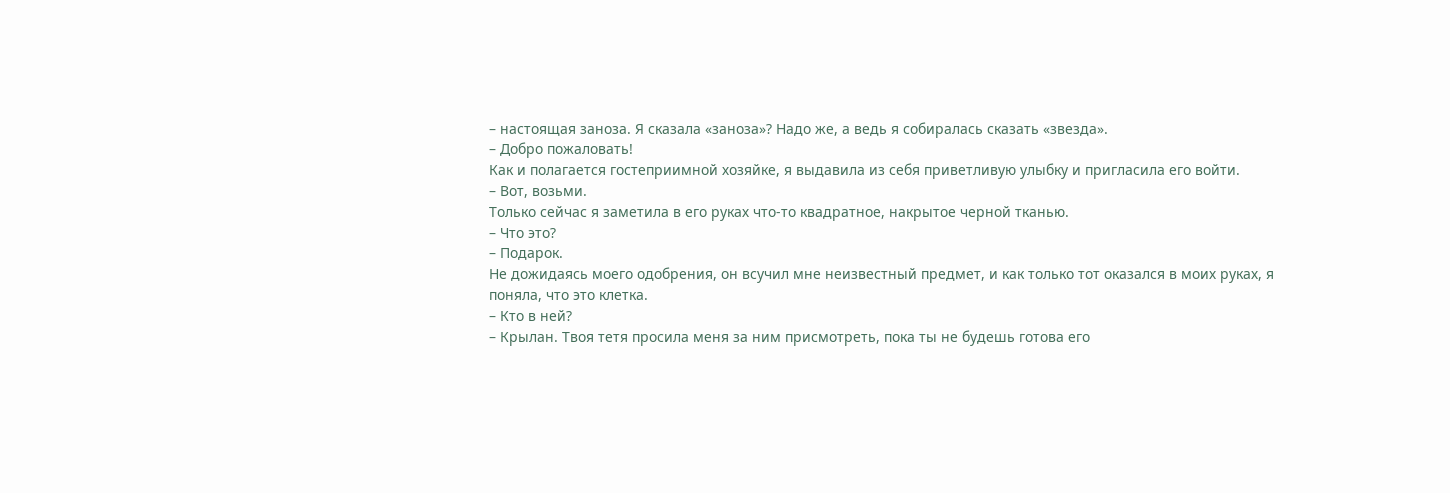– настоящая заноза. Я сказала «заноза»? Надо же, а ведь я собиралась сказать «звезда».
– Добро пожаловать!
Как и полагается гостеприимной хозяйке, я выдавила из себя приветливую улыбку и пригласила его войти.
– Вот, возьми.
Только сейчас я заметила в его руках что-то квадратное, накрытое черной тканью.
– Что это?
– Подарок.
Не дожидаясь моего одобрения, он всучил мне неизвестный предмет, и как только тот оказался в моих руках, я поняла, что это клетка.
– Кто в ней?
– Крылан. Твоя тетя просила меня за ним присмотреть, пока ты не будешь готова его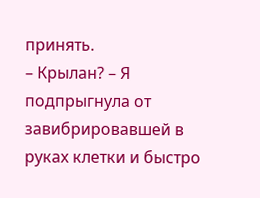принять.
– Крылан? – Я подпрыгнула от завибрировавшей в руках клетки и быстро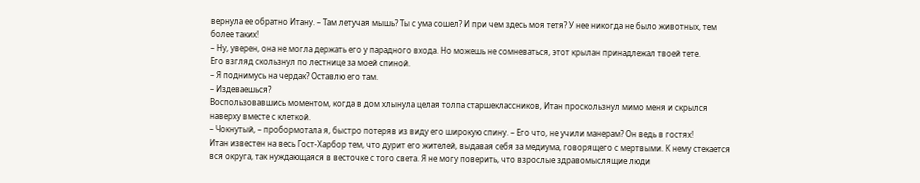вернула ее обратно Итану. – Там летучая мышь? Ты с ума сошел? И при чем здесь моя тетя? У нее никогда не было животных, тем более таких!
– Ну, уверен, она не могла держать его у парадного входа. Но можешь не сомневаться, этот крылан принадлежал твоей тете.
Его взгляд скользнул по лестнице за моей спиной.
– Я поднимусь на чердак? Оставлю его там.
– Издеваешься?
Воспользовавшись моментом, когда в дом хлынула целая толпа старшеклассников, Итан проскользнул мимо меня и скрылся наверху вместе с клеткой.
– Чокнутый, – пробормотала я, быстро потеряв из виду его широкую спину. – Его что, не учили манерам? Он ведь в гостях!
Итан известен на весь Гост-Харбор тем, что дурит его жителей, выдавая себя за медиума, говорящего с мертвыми. К нему стекается вся округа, так нуждающаяся в весточке с того света. Я не могу поверить, что взрослые здравомыслящие люди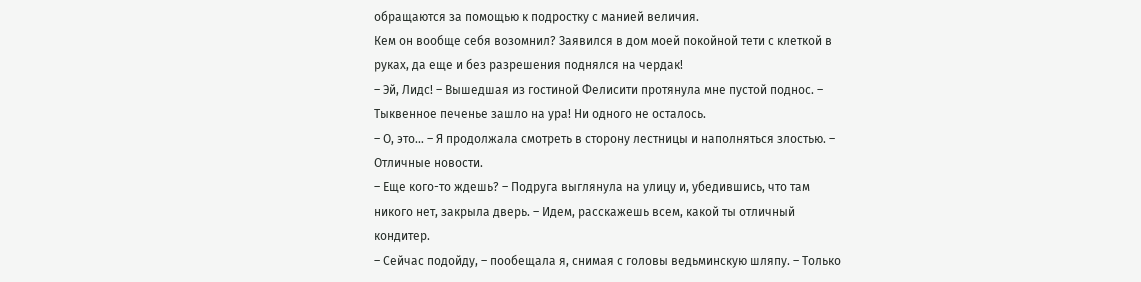обращаются за помощью к подростку с манией величия.
Кем он вообще себя возомнил? Заявился в дом моей покойной тети с клеткой в руках, да еще и без разрешения поднялся на чердак!
– Эй, Лидс! – Вышедшая из гостиной Фелисити протянула мне пустой поднос. – Тыквенное печенье зашло на ура! Ни одного не осталось.
– О, это… – Я продолжала смотреть в сторону лестницы и наполняться злостью. – Отличные новости.
– Еще кого-то ждешь? – Подруга выглянула на улицу и, убедившись, что там никого нет, закрыла дверь. – Идем, расскажешь всем, какой ты отличный кондитер.
– Сейчас подойду, – пообещала я, снимая с головы ведьминскую шляпу. – Только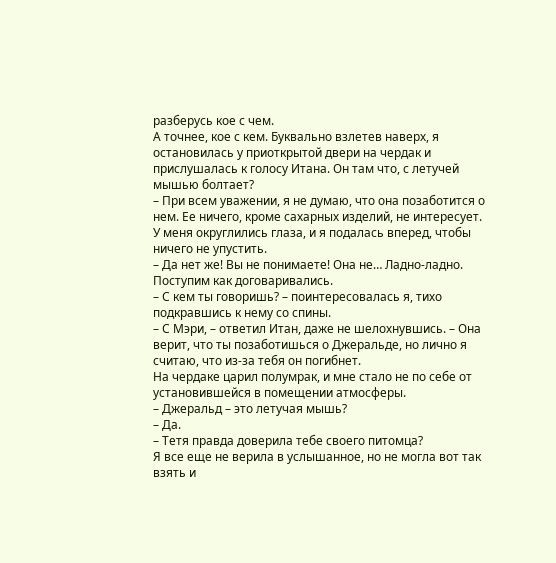разберусь кое с чем.
А точнее, кое с кем. Буквально взлетев наверх, я остановилась у приоткрытой двери на чердак и прислушалась к голосу Итана. Он там что, с летучей мышью болтает?
– При всем уважении, я не думаю, что она позаботится о нем. Ее ничего, кроме сахарных изделий, не интересует.
У меня округлились глаза, и я подалась вперед, чтобы ничего не упустить.
– Да нет же! Вы не понимаете! Она не… Ладно-ладно. Поступим как договаривались.
– С кем ты говоришь? – поинтересовалась я, тихо подкравшись к нему со спины.
– С Мэри, – ответил Итан, даже не шелохнувшись. – Она верит, что ты позаботишься о Джеральде, но лично я считаю, что из-за тебя он погибнет.
На чердаке царил полумрак, и мне стало не по себе от установившейся в помещении атмосферы.
– Джеральд – это летучая мышь?
– Да.
– Тетя правда доверила тебе своего питомца?
Я все еще не верила в услышанное, но не могла вот так взять и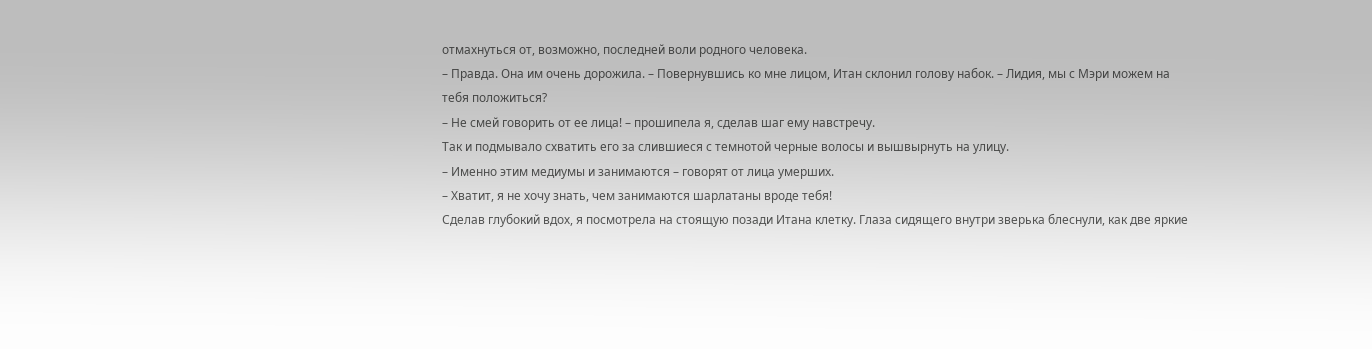отмахнуться от, возможно, последней воли родного человека.
– Правда. Она им очень дорожила. – Повернувшись ко мне лицом, Итан склонил голову набок. – Лидия, мы с Мэри можем на тебя положиться?
– Не смей говорить от ее лица! – прошипела я, сделав шаг ему навстречу.
Так и подмывало схватить его за слившиеся с темнотой черные волосы и вышвырнуть на улицу.
– Именно этим медиумы и занимаются – говорят от лица умерших.
– Хватит, я не хочу знать, чем занимаются шарлатаны вроде тебя!
Сделав глубокий вдох, я посмотрела на стоящую позади Итана клетку. Глаза сидящего внутри зверька блеснули, как две яркие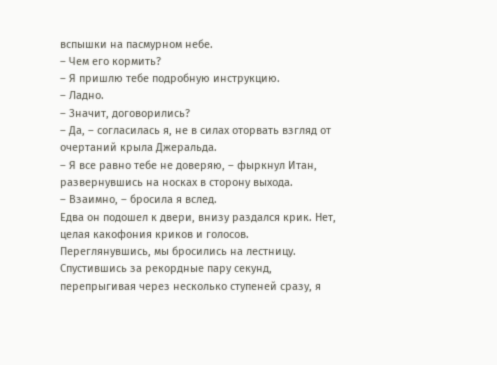вспышки на пасмурном небе.
– Чем его кормить?
– Я пришлю тебе подробную инструкцию.
– Ладно.
– Значит, договорились?
– Да, – согласилась я, не в силах оторвать взгляд от очертаний крыла Джеральда.
– Я все равно тебе не доверяю, – фыркнул Итан, развернувшись на носках в сторону выхода.
– Взаимно, – бросила я вслед.
Едва он подошел к двери, внизу раздался крик. Нет, целая какофония криков и голосов. Переглянувшись, мы бросились на лестницу. Спустившись за рекордные пару секунд, перепрыгивая через несколько ступеней сразу, я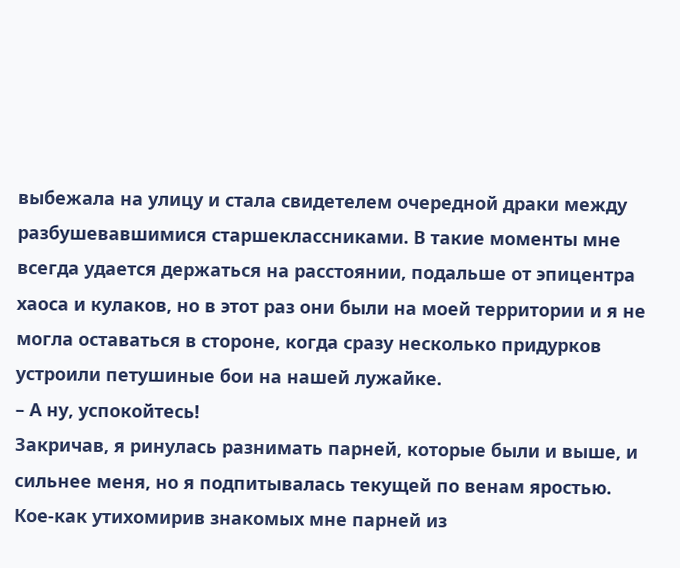выбежала на улицу и стала свидетелем очередной драки между разбушевавшимися старшеклассниками. В такие моменты мне всегда удается держаться на расстоянии, подальше от эпицентра хаоса и кулаков, но в этот раз они были на моей территории и я не могла оставаться в стороне, когда сразу несколько придурков устроили петушиные бои на нашей лужайке.
– А ну, успокойтесь!
Закричав, я ринулась разнимать парней, которые были и выше, и сильнее меня, но я подпитывалась текущей по венам яростью. Кое-как утихомирив знакомых мне парней из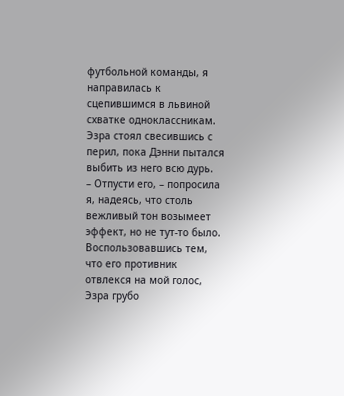футбольной команды, я направилась к сцепившимся в львиной схватке одноклассникам. Эзра стоял свесившись с перил, пока Дэнни пытался выбить из него всю дурь.
– Отпусти его, – попросила я, надеясь, что столь вежливый тон возымеет эффект, но не тут-то было.
Воспользовавшись тем, что его противник отвлекся на мой голос, Эзра грубо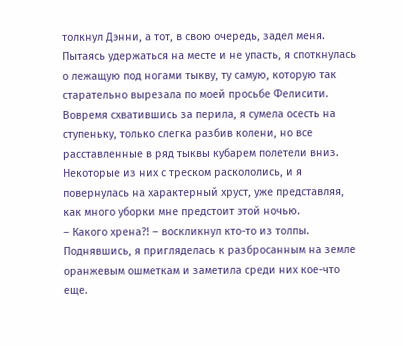толкнул Дэнни, а тот, в свою очередь, задел меня. Пытаясь удержаться на месте и не упасть, я споткнулась о лежащую под ногами тыкву, ту самую, которую так старательно вырезала по моей просьбе Фелисити. Вовремя схватившись за перила, я сумела осесть на ступеньку, только слегка разбив колени, но все расставленные в ряд тыквы кубарем полетели вниз. Некоторые из них с треском раскололись, и я повернулась на характерный хруст, уже представляя, как много уборки мне предстоит этой ночью.
– Какого хрена?! – воскликнул кто-то из толпы.
Поднявшись, я пригляделась к разбросанным на земле оранжевым ошметкам и заметила среди них кое-что еще.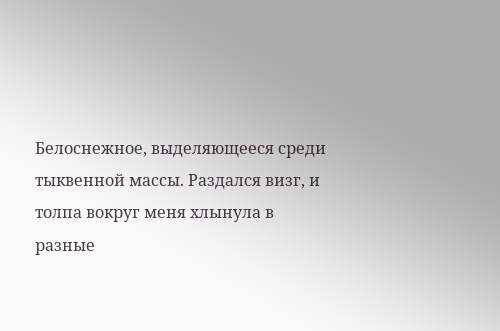Белоснежное, выделяющееся среди тыквенной массы. Раздался визг, и толпа вокруг меня хлынула в разные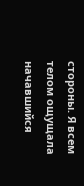стороны. Я всем телом ощущала начавшийся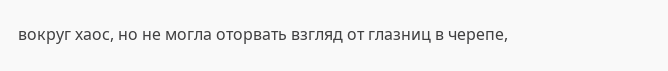вокруг хаос, но не могла оторвать взгляд от глазниц в черепе,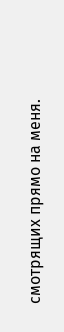смотрящих прямо на меня.